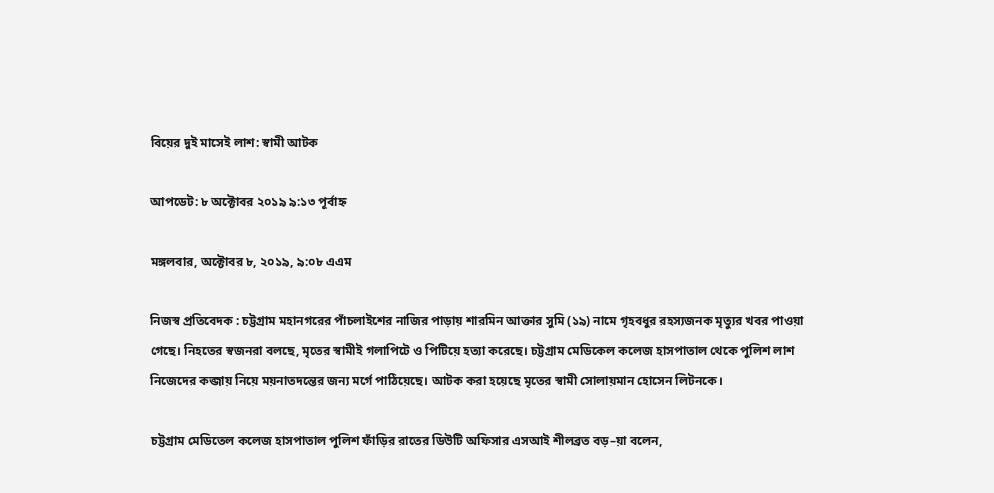বিয়ের দুই মাসেই লাশ: স্বামী আটক

আপডেট: ৮ অক্টোবর ২০১৯ ৯:১৩ পূর্বাহ্ন

মঙ্গলবার, অক্টোবর ৮, ২০১৯, ৯:০৮ এএম

নিজস্ব প্রতিবেদক : চট্টগ্রাম মহানগরের পাঁচলাইশের নাজির পাড়ায় শারমিন আক্তার সুমি (১৯) নামে গৃহবধুর রহস্যজনক মৃত্যুর খবর পাওয়া গেছে। নিহতের স্বজনরা বলছে, মৃতের স্বামীই গলাপিটে ও পিটিয়ে হত্যা করেছে। চট্টগ্রাম মেডিকেল কলেজ হাসপাতাল থেকে পুলিশ লাশ নিজেদের কব্জায় নিয়ে ময়নাতদন্তের জন্য মর্গে পাঠিয়েছে। আটক করা হয়েছে মৃতের স্বামী সোলায়মান হোসেন লিটনকে।

চট্টগ্রাম মেডিতেল কলেজ হাসপাতাল পুলিশ ফাঁড়ির রাতের ডিউটি অফিসার এসআই শীলব্রত বড়–য়া বলেন,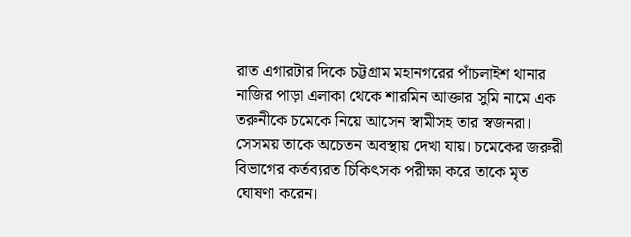রাত এগারটার দিকে চট্টগ্রাম মহানগরের পাঁচলাইশ থানার নাজির পাড়া এলাকা থেকে শারমিন আক্তার সুমি নামে এক তরুনীকে চমেকে নিয়ে আসেন স্বামীসহ তার স্বজনরা। সেসময় তাকে অচেতন অবস্থায় দেখা যায়। চমেকের জরুরী বিভাগের কর্তব্যরত চিকিৎসক পরীক্ষা করে তাকে মৃত ঘোষণা করেন।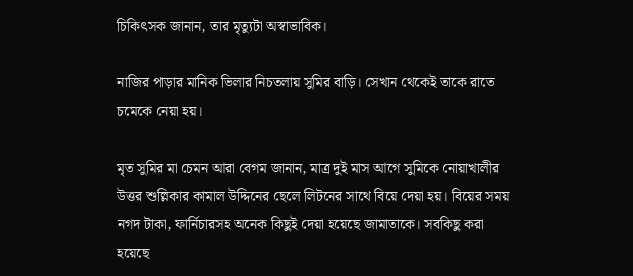চিকিৎসক জানান, তার মৃত্যুটা অস্বাভাবিক।

নাজির পাড়ার মানিক ভিলার নিচতলায় সুমির বাড়ি। সেখান থেকেই তাকে রাতে চমেকে নেয়া হয়।

মৃত সুমির মা চেমন আরা বেগম জানান, মাত্র দুই মাস আগে সুমিকে নোয়াখালীর উত্তর শুল্লিকার কামাল উদ্দিনের ছেলে লিটনের সাথে বিয়ে দেয়া হয়। বিয়ের সময় নগদ টাকা, ফার্নিচারসহ অনেক কিছুই দেয়া হয়েছে জামাতাকে। সবকিছু করা হয়েছে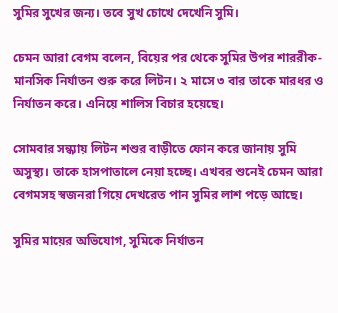সুমির সুখের জন্য। তবে সুখ চোখে দেখেনি সুমি।

চেমন আরা বেগম বলেন, বিয়ের পর থেকে সুমির উপর শাররীক-মানসিক নির্যাতন শুরু করে লিটন। ২ মাসে ৩ বার তাকে মারধর ও নির্যাতন করে। এনিয়ে শালিস বিচার হয়েছে।

সোমবার সন্ধ্যায় লিটন শশুর বাড়ীতে ফোন করে জানায় সুমি অসুস্থ্য। তাকে হাসপাতালে নেয়া হচ্ছে। এখবর শুনেই চেমন আরা বেগমসহ স্বজনরা গিয়ে দেখরেত পান সুমির লাশ পড়ে আছে।

সুমির মায়ের অভিযোগ, সুমিকে নির্যাতন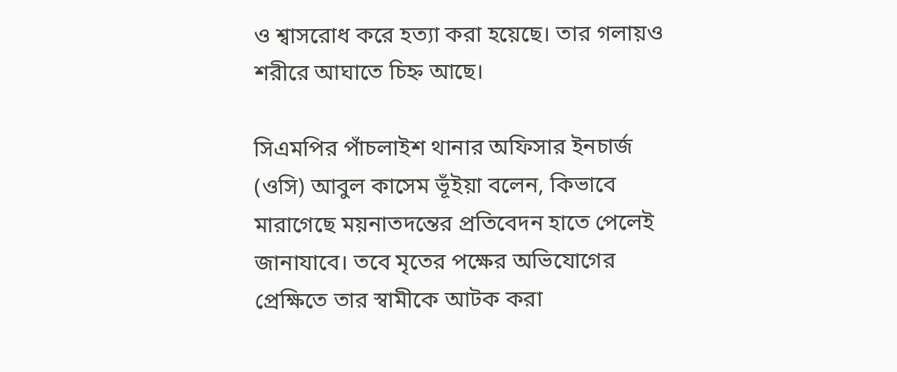ও শ্বাসরোধ করে হত্যা করা হয়েছে। তার গলায়ও শরীরে আঘাতে চিহ্ন আছে।

সিএমপির পাঁচলাইশ থানার অফিসার ইনচার্জ (ওসি) আবুল কাসেম ভূঁইয়া বলেন, কিভাবে মারাগেছে ময়নাতদন্তের প্রতিবেদন হাতে পেলেই জানাযাবে। তবে মৃতের পক্ষের অভিযোগের প্রেক্ষিতে তার স্বামীকে আটক করা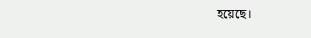হয়েছে।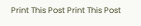Print This Post Print This Post